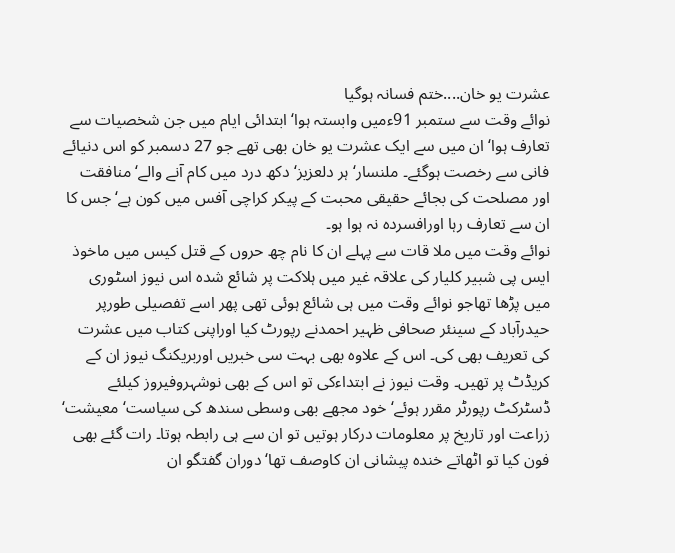عشرت یو خان....ختم فسانہ ہوگیا
نوائے وقت سے ستمبر 91ءمیں وابستہ ہوا‘ ابتدائی ایام میں جن شخصیات سے تعارف ہوا‘ ان میں سے ایک عشرت یو خان بھی تھے جو 27 دسمبر کو اس دنیائے فانی سے رخصت ہوگئے۔ ملنسار‘ ہر دلعزیز‘ دکھ درد میں کام آنے والے‘ منافقت اور مصلحت کی بجائے حقیقی محبت کے پیکر کراچی آفس میں کون ہے‘ جس کا ان سے تعارف رہا اورافسردہ نہ ہوا ہو۔
نوائے وقت میں ملا قات سے پہلے ان کا نام چھ حروں کے قتل کیس میں ماخوذ ایس پی شبیر کلیار کی علاقہ غیر میں ہلاکت پر شائع شدہ اس نیوز اسٹوری میں پڑھا تھاجو نوائے وقت میں ہی شائع ہوئی تھی پھر اسے تفصیلی طورپر حیدرآباد کے سینئر صحافی ظہیر احمدنے رپورٹ کیا اوراپنی کتاب میں عشرت کی تعریف بھی کی۔ اس کے علاوہ بھی بہت سی خبریں اوربریکنگ نیوز ان کے کریڈٹ پر تھیں۔ وقت نیوز نے ابتداءکی تو اس کے بھی نوشہروفیروز کیلئے ڈسٹرکٹ رپورٹر مقرر ہوئے‘ خود مجھے بھی وسطی سندھ کی سیاست‘ معیشت‘ زراعت اور تاریخ پر معلومات درکار ہوتیں تو ان سے ہی رابطہ ہوتا۔ رات گئے بھی فون کیا تو اٹھاتے خندہ پیشانی ان کاوصف تھا‘ دوران گفتگو ان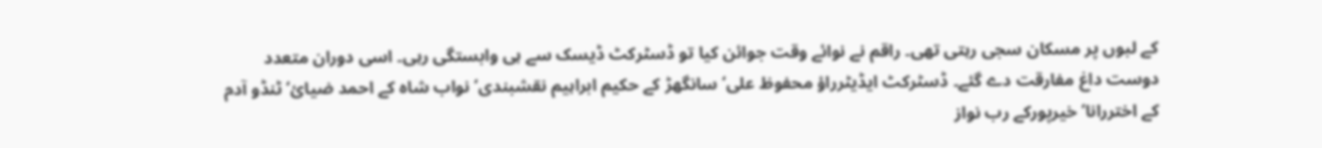کے لبوں پر مسکان سجی رہتی تھی۔ راقم نے نوائے وقت جوائن کیا تو ڈسٹرکٹ ڈیسک سے ہی وابستگی رہی۔ اسی دوران متعدد دوست داغ مفارقت دے گئے۔ ڈسٹرکٹ ایڈیٹرراؤ محفوظ علی‘ سانگھڑ کے حکیم ابراہیم نقشبندی‘ نواب شاہ کے احمد ضیائ‘ ٹنڈو آدم کے اختررانا‘ خیرپورکے رب نواز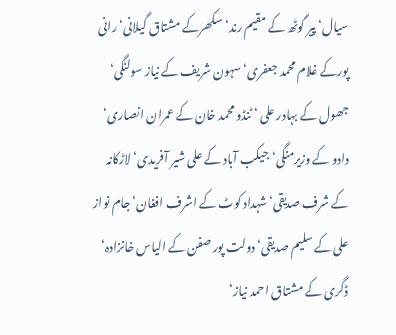سیال‘ پیر گوٹھ کے مقیم رند‘ سکھرکے مشتاق گیلانی‘ رانی پورکے غلام محمد جعفری‘ سہون شریف کے نیاز سولنگی‘ جھول کے بہادر علی ‘ ٹنڈو محمد خان کے عمران انصاری‘ دادو کے وزیرمنگی‘ جیکب آباد کے علی شیر آفریدی‘ لاڑکانہ کے شرف صدیقی‘ شہداد کوٹ کے اشرف افغان‘ جام نواز علی کے سلیم صدیقی‘ دولت پور صفن کے الیاس خانزادہ‘ ڈگری کے مشتاق احمد نیاز‘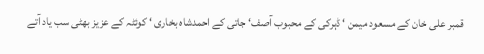قمبر علی خان کے مسعود میمن ‘ ڈہرکی کے محبوب آصف‘ جاتی کے احمدشاہ بخاری ‘ کوئٹہ کے عزیز بھٹی سب یاد آتے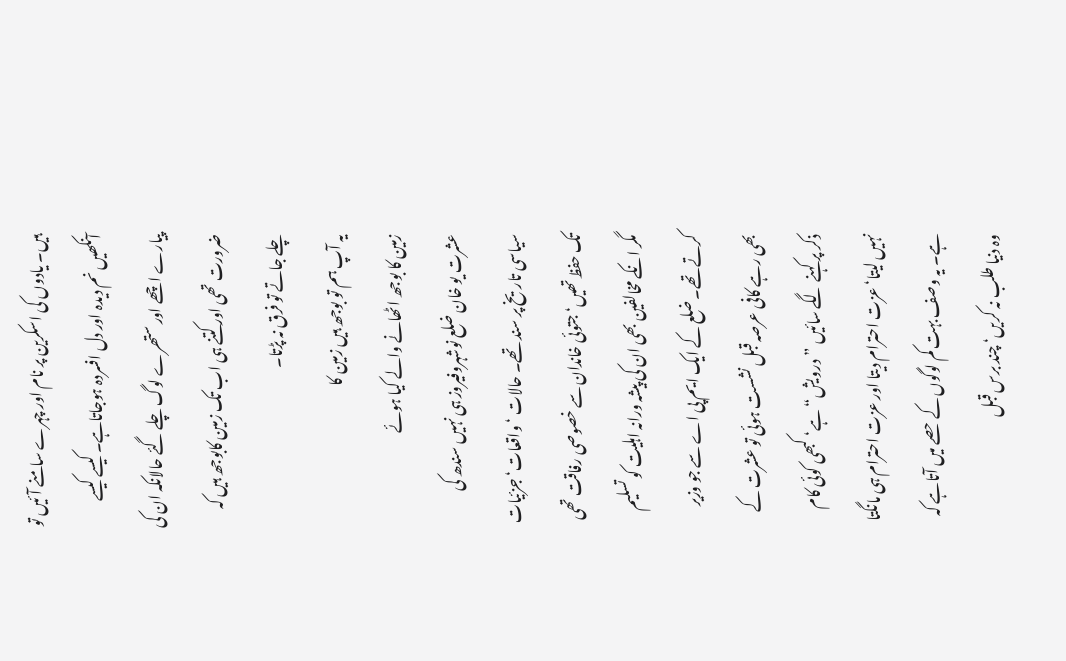ہیں۔ یادوں کی اسکرین پر نام اور چہرے سامنے آئیں تو آنکھیں نم دیدہ اور دل افسردہ ہوجاتاہے۔ کیسے کیسے پیارے اچھے اور ستھرے لوگ چلے گئے حالانکہ ان کی ضرورت تھی اور کتنے ہی اب تک زمین کابوجھ ہیں کہ چلے جاتے تو فرق نہ پڑتا۔
یہ آپ ہم تو بوجھ ہیں زمین کا
زمین کا بوجھ اٹھانے والے کیا ہوئے
عشرت یو خان ضلع نوشہروفیروز ہی نہیں سندھ کی سیاسی تاریخ پر سند تھے۔ حالات ‘ واقعات‘ جزئیات تک حفظ تھیں‘ جتوئی خاندان سے خصوصی رفاقت تھی مگر انکے مخالفین بھی ان کی پیشہ ورانہ اہلیت کو تسلیم کرتے تھے۔ ضلع کے ایک ایم پی اے سے جو وزیر بھی رہے کافی عرصہ قبل نشست ہوئی تو عشرت کے ذکر پر کہنے لگے سائیں ”درویش“ ہے‘ کبھی کوئی کام نہیں لیتا‘ عزت احترام دیتا اور عزت احترام ہی مانگتا ہے۔ یہ وصف بہت کم لوگوں کے حصے میں آتاہے کہ وہ دنیا طلب نہ کریں‘ چند برس قبل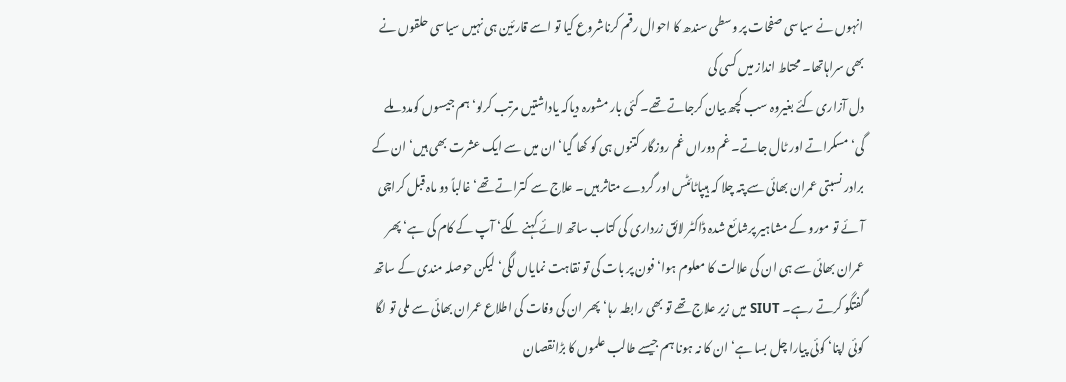انہوں نے سیاسی صفحات پر وسطی سندھ کا احوال رقم کرناشروع کیا تو اسے قارئین ہی نہیں سیاسی حلقوں نے بھی سراہاتھا۔ محتاط انداز میں کسی کی
دل آزاری کئے بغیروہ سب کچھ بیان کرجاتے تھے۔ کئی بار مشورہ دیاکہ یاداشتیں مرتب کرلو‘ ہم جیسوں کومدد ملے گی‘ مسکراتے اور ٹال جاتے۔ غم دوراں غم روزگار کتنوں ہی کو کھا گیا‘ ان میں سے ایک عشرت بھی ہیں‘ ان کے برادر نسبتی عمران بھائی سے پتہ چلا کہ ہیپاٹائٹس اور گردے متاثر ہیں۔ علاج سے کتراتے تھے‘ غالباً دو ماہ قبل کراچی آئے تو مورو کے مشاہیر پرشائع شدہ ڈاکٹر لائق زرداری کی کتاب ساتھ لائے کہنے لگے‘ آپ کے کام کی ہے‘ پھر عمران بھائی سے ہی ان کی علالت کا معلوم ہوا‘ فون پر بات کی تو نقاہت نمایاں لگی‘ لیکن حوصلہ مندی کے ساتھ گفتگو کرتے رہے۔ SIUT میں زیر علاج تھے تو بھی رابطہ رہا‘ پھر ان کی وفات کی اطلاع عمران بھائی سے ملی تو لگا کوئی اپنا‘ کوئی پیارا چل بسا ہے‘ ان کا نہ ہونا ہم جیسے طالب علموں کا بڑانقصان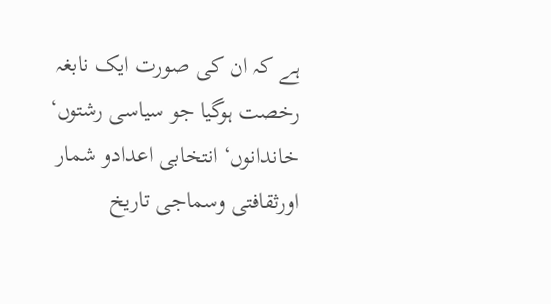ہے کہ ان کی صورت ایک نابغہ رخصت ہوگیا جو سیاسی رشتوں‘ خاندانوں‘ انتخابی اعدادو شمار اورثقافتی وسماجی تاریخ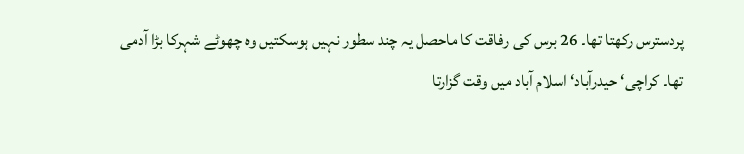پردسترس رکھتا تھا۔ 26 برس کی رفاقت کا ماحصل یہ چند سطور نہیں ہوسکتیں وہ چھوٹے شہرکا بڑا آدمی تھا۔ کراچی‘ حیدرآباد‘ اسلام آباد میں وقت گزارتا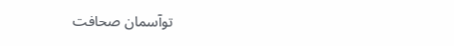توآسمان صحافت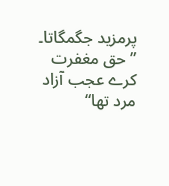پرمزید جگمگاتا۔
”حق مغفرت کرے عجب آزاد مرد تھا“